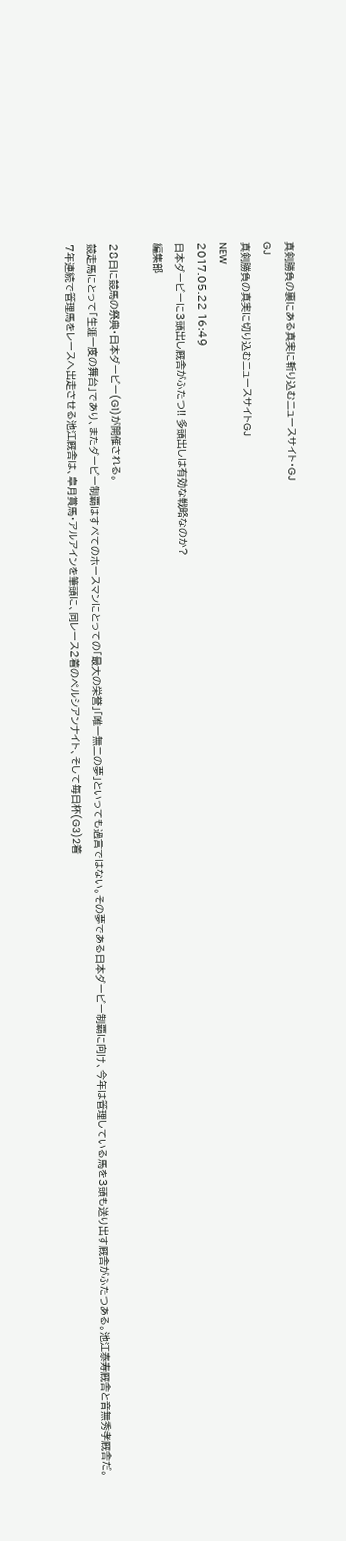真剣勝負の裏にある真実に斬り込むニュースサイト・GJ
GJ
真剣勝負の真実に切り込むニュースサイトGJ
NEW
2017.05.22 16:49
日本ダービーに3頭出し厩舎がふたつ!! 多頭出しは有効な戦略なのか?
編集部

28日に競馬の祭典・日本ダービー(G1)が開催される。
競走馬にとって「生涯一度の舞台」であり、またダービー制覇はすべてのホースマンにとっての「最大の栄誉」「唯一無二の夢」といっても過言ではない。その夢である日本ダービー制覇に向け、今年は管理している馬を3頭も送り出す厩舎がふたつある。池江泰寿厩舎と音無秀孝厩舎だ。
7年連続で管理馬をレースへ出走させる池江厩舎は、皐月賞馬・アルアインを筆頭に、同レース2着のペルシアンナイト、そして毎日杯(G3)2着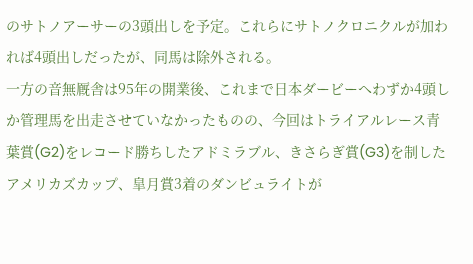のサトノアーサーの3頭出しを予定。これらにサトノクロニクルが加われば4頭出しだったが、同馬は除外される。
一方の音無厩舎は95年の開業後、これまで日本ダービーへわずか4頭しか管理馬を出走させていなかったものの、今回はトライアルレース青葉賞(G2)をレコード勝ちしたアドミラブル、きさらぎ賞(G3)を制したアメリカズカップ、皐月賞3着のダンビュライトが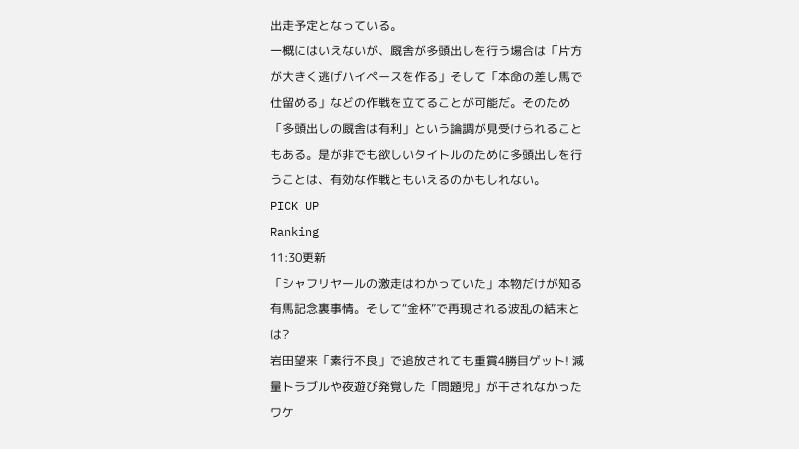出走予定となっている。
一概にはいえないが、厩舎が多頭出しを行う場合は「片方が大きく逃げハイペースを作る」そして「本命の差し馬で仕留める」などの作戦を立てることが可能だ。そのため「多頭出しの厩舎は有利」という論調が見受けられることもある。是が非でも欲しいタイトルのために多頭出しを行うことは、有効な作戦ともいえるのかもしれない。
PICK UP
Ranking
11:30更新
「シャフリヤールの激走はわかっていた」本物だけが知る有馬記念裏事情。そして“金杯”で再現される波乱の結末とは?
岩田望来「素行不良」で追放されても重賞4勝目ゲット! 減量トラブルや夜遊び発覚した「問題児」が干されなかったワケ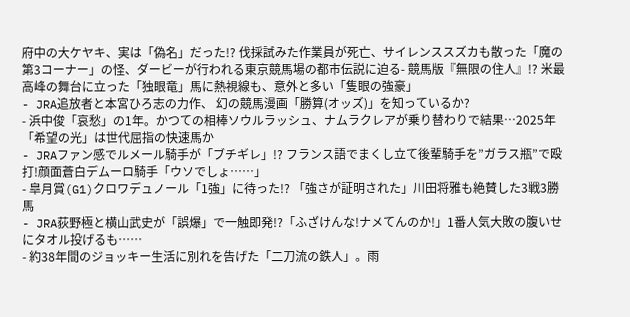府中の大ケヤキ、実は「偽名」だった!? 伐採試みた作業員が死亡、サイレンススズカも散った「魔の第3コーナー」の怪、ダービーが行われる東京競馬場の都市伝説に迫る- 競馬版『無限の住人』!? 米最高峰の舞台に立った「独眼竜」馬に熱視線も、意外と多い「隻眼の強豪」
- JRA追放者と本宮ひろ志の力作、 幻の競馬漫画「勝算(オッズ)」を知っているか?
- 浜中俊「哀愁」の1年。かつての相棒ソウルラッシュ、ナムラクレアが乗り替わりで結果…2025年「希望の光」は世代屈指の快速馬か
- JRAファン感でルメール騎手が「ブチギレ」!? フランス語でまくし立て後輩騎手を”ガラス瓶”で殴打!顔面蒼白デムーロ騎手「ウソでしょ……」
- 皐月賞(G1)クロワデュノール「1強」に待った!? 「強さが証明された」川田将雅も絶賛した3戦3勝馬
- JRA荻野極と横山武史が「誤爆」で一触即発!?「ふざけんな!ナメてんのか!」1番人気大敗の腹いせにタオル投げるも……
- 約38年間のジョッキー生活に別れを告げた「二刀流の鉄人」。雨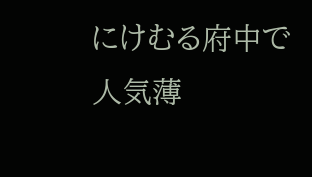にけむる府中で人気薄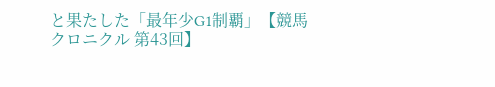と果たした「最年少G1制覇」【競馬クロニクル 第43回】